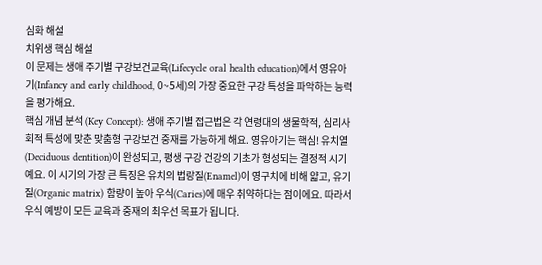심화 해설
치위생 핵심 해설
이 문제는 생애 주기별 구강보건교육(Lifecycle oral health education)에서 영유아기(Infancy and early childhood, 0~5세)의 가장 중요한 구강 특성을 파악하는 능력을 평가해요.
핵심 개념 분석 (Key Concept): 생애 주기별 접근법은 각 연령대의 생물학적, 심리사회적 특성에 맞춘 맞춤형 구강보건 중재를 가능하게 해요. 영유아기는 핵심! 유치열(Deciduous dentition)이 완성되고, 평생 구강 건강의 기초가 형성되는 결정적 시기예요. 이 시기의 가장 큰 특징은 유치의 법랑질(Enamel)이 영구치에 비해 얇고, 유기질(Organic matrix) 함량이 높아 우식(Caries)에 매우 취약하다는 점이에요. 따라서 우식 예방이 모든 교육과 중재의 최우선 목표가 됩니다.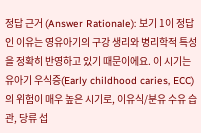정답 근거 (Answer Rationale): 보기 1이 정답인 이유는 영유아기의 구강 생리와 병리학적 특성을 정확히 반영하고 있기 때문이에요. 이 시기는 유아기 우식증(Early childhood caries, ECC)의 위험이 매우 높은 시기로, 이유식/분유 수유 습관, 당류 섭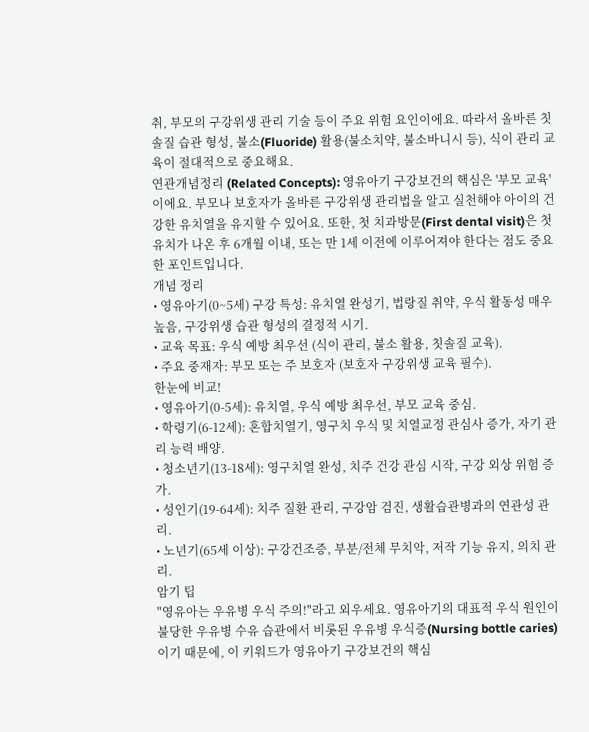취, 부모의 구강위생 관리 기술 등이 주요 위험 요인이에요. 따라서 올바른 칫솔질 습관 형성, 불소(Fluoride) 활용(불소치약, 불소바니시 등), 식이 관리 교육이 절대적으로 중요해요.
연관개념정리 (Related Concepts): 영유아기 구강보건의 핵심은 '부모 교육'이에요. 부모나 보호자가 올바른 구강위생 관리법을 알고 실천해야 아이의 건강한 유치열을 유지할 수 있어요. 또한, 첫 치과방문(First dental visit)은 첫 유치가 나온 후 6개월 이내, 또는 만 1세 이전에 이루어져야 한다는 점도 중요한 포인트입니다.
개념 정리
• 영유아기(0~5세) 구강 특성: 유치열 완성기, 법랑질 취약, 우식 활동성 매우 높음, 구강위생 습관 형성의 결정적 시기.
• 교육 목표: 우식 예방 최우선 (식이 관리, 불소 활용, 칫솔질 교육).
• 주요 중재자: 부모 또는 주 보호자 (보호자 구강위생 교육 필수).
한눈에 비교!
• 영유아기(0-5세): 유치열, 우식 예방 최우선, 부모 교육 중심.
• 학령기(6-12세): 혼합치열기, 영구치 우식 및 치열교정 관심사 증가, 자기 관리 능력 배양.
• 청소년기(13-18세): 영구치열 완성, 치주 건강 관심 시작, 구강 외상 위험 증가.
• 성인기(19-64세): 치주 질환 관리, 구강암 검진, 생활습관병과의 연관성 관리.
• 노년기(65세 이상): 구강건조증, 부분/전체 무치악, 저작 기능 유지, 의치 관리.
암기 팁
"영유아는 우유병 우식 주의!"라고 외우세요. 영유아기의 대표적 우식 원인이 불당한 우유병 수유 습관에서 비롯된 우유병 우식증(Nursing bottle caries)이기 때문에, 이 키워드가 영유아기 구강보건의 핵심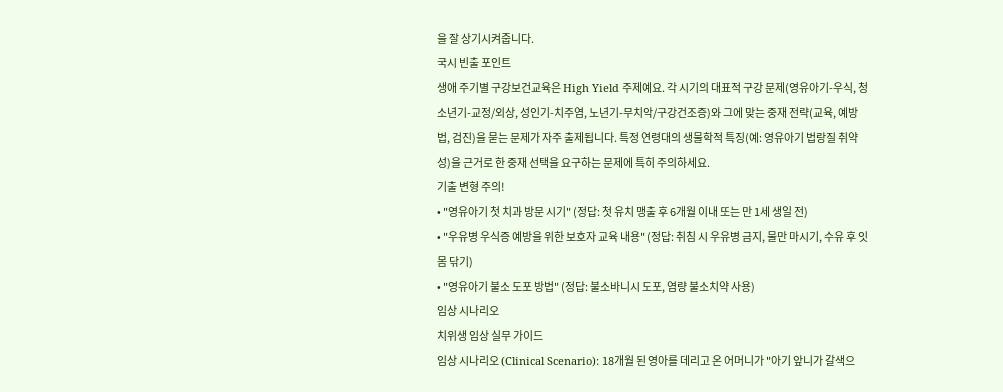을 잘 상기시켜줍니다.
국시 빈출 포인트
생애 주기별 구강보건교육은 High Yield 주제예요. 각 시기의 대표적 구강 문제(영유아기-우식, 청소년기-교정/외상, 성인기-치주염, 노년기-무치악/구강건조증)와 그에 맞는 중재 전략(교육, 예방법, 검진)을 묻는 문제가 자주 출제됩니다. 특정 연령대의 생물학적 특징(예: 영유아기 법랑질 취약성)을 근거로 한 중재 선택을 요구하는 문제에 특히 주의하세요.
기출 변형 주의!
• "영유아기 첫 치과 방문 시기" (정답: 첫 유치 맹출 후 6개월 이내 또는 만 1세 생일 전)
• "우유병 우식증 예방을 위한 보호자 교육 내용" (정답: 취침 시 우유병 금지, 물만 마시기, 수유 후 잇몸 닦기)
• "영유아기 불소 도포 방법" (정답: 불소바니시 도포, 염량 불소치약 사용)
임상 시나리오
치위생 임상 실무 가이드
임상 시나리오 (Clinical Scenario): 18개월 된 영아를 데리고 온 어머니가 "아기 앞니가 갈색으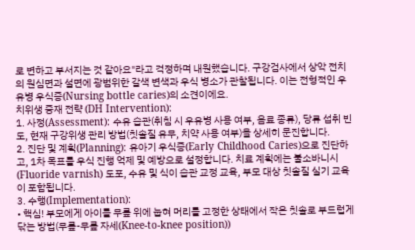로 변하고 부서지는 것 같아요"라고 걱정하며 내원했습니다. 구강검사에서 상악 전치의 원심면과 설면에 광범위한 갈색 변색과 우식 병소가 관찰됩니다. 이는 전형적인 우유병 우식증(Nursing bottle caries)의 소견이에요.
치위생 중재 전략 (DH Intervention):
1. 사정(Assessment): 수유 습관(취침 시 우유병 사용 여부, 음료 종류), 당류 섭취 빈도, 현재 구강위생 관리 방법(칫솔질 유무, 치약 사용 여부)을 상세히 문진합니다.
2. 진단 및 계획(Planning): 유아기 우식증(Early Childhood Caries)으로 진단하고, 1차 목표를 우식 진행 억제 및 예방으로 설정합니다. 치료 계획에는 불소바니시(Fluoride varnish) 도포, 수유 및 식이 습관 교정 교육, 부모 대상 칫솔질 실기 교육이 포함됩니다.
3. 수행(Implementation):
• 핵심! 부모에게 아이를 무릎 위에 눕혀 머리를 고정한 상태에서 작은 칫솔로 부드럽게 닦는 방법(무릎-무릎 자세(Knee-to-knee position))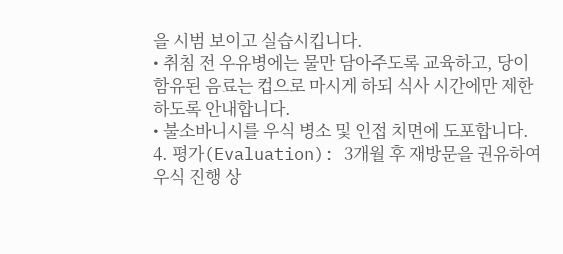을 시범 보이고 실습시킵니다.
• 취침 전 우유병에는 물만 담아주도록 교육하고, 당이 함유된 음료는 컵으로 마시게 하되 식사 시간에만 제한하도록 안내합니다.
• 불소바니시를 우식 병소 및 인접 치면에 도포합니다.
4. 평가(Evaluation): 3개월 후 재방문을 권유하여 우식 진행 상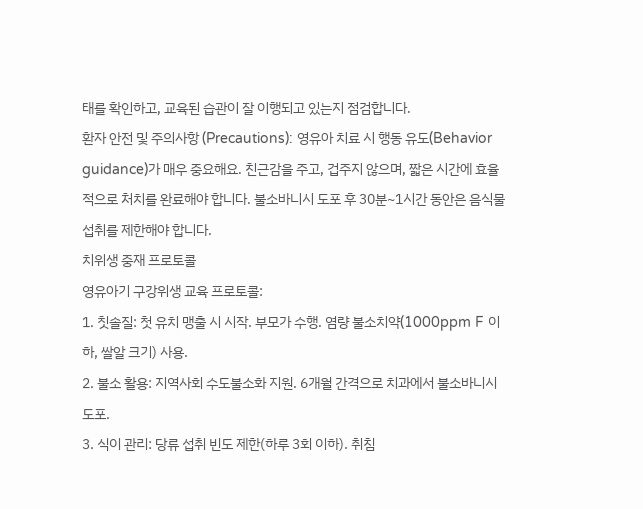태를 확인하고, 교육된 습관이 잘 이행되고 있는지 점검합니다.
환자 안전 및 주의사항 (Precautions): 영유아 치료 시 행동 유도(Behavior guidance)가 매우 중요해요. 친근감을 주고, 겁주지 않으며, 짧은 시간에 효율적으로 처치를 완료해야 합니다. 불소바니시 도포 후 30분~1시간 동안은 음식물 섭취를 제한해야 합니다.
치위생 중재 프로토콜
영유아기 구강위생 교육 프로토콜:
1. 칫솔질: 첫 유치 맹출 시 시작. 부모가 수행. 염량 불소치약(1000ppm F 이하, 쌀알 크기) 사용.
2. 불소 활용: 지역사회 수도불소화 지원. 6개월 간격으로 치과에서 불소바니시 도포.
3. 식이 관리: 당류 섭취 빈도 제한(하루 3회 이하). 취침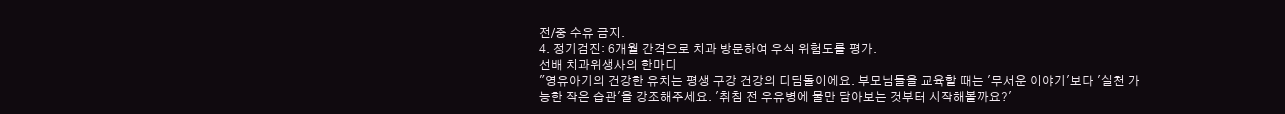전/중 수유 금지.
4. 정기검진: 6개월 간격으로 치과 방문하여 우식 위험도를 평가.
선배 치과위생사의 한마디
"영유아기의 건강한 유치는 평생 구강 건강의 디딤돌이에요. 부모님들을 교육할 때는 '무서운 이야기'보다 '실천 가능한 작은 습관'을 강조해주세요. '취침 전 우유병에 물만 담아보는 것부터 시작해볼까요?'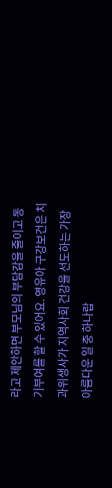라고 제안하면 부모님의 부담감을 줄이고 동기부여를 할 수 있어요. 영유아 구강보건은 치과위생사가 지역사회 건강을 선도하는 가장 아름다운 일 중 하나랍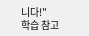니다!"
학습 참고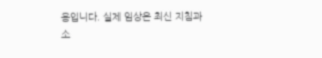용입니다. 실제 임상은 최신 지침과 소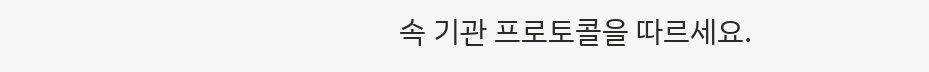속 기관 프로토콜을 따르세요.